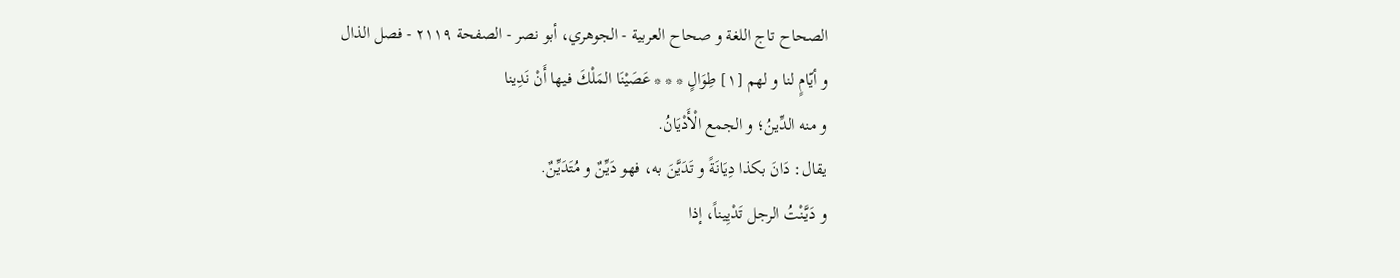الصحاح تاج اللغة و صحاح العربية - الجوهري، أبو نصر - الصفحة ٢١١٩ - فصل الذال
و أيّامٍ لنا و لهم [١] طِوَالٍ * * * عَصَيْنَا المَلْكَ فيها أَنْ نَدِينا
و منه الدِّينُ؛ و الجمع الْأَدْيَانُ.
يقال: دَانَ بكذا دِيَانَةً و تَدَيَّنَ به، فهو دَيِّنٌ و مُتَدَيِّنٌ.
و دَيَّنْتُ الرجل تَدْيِيناً، إذا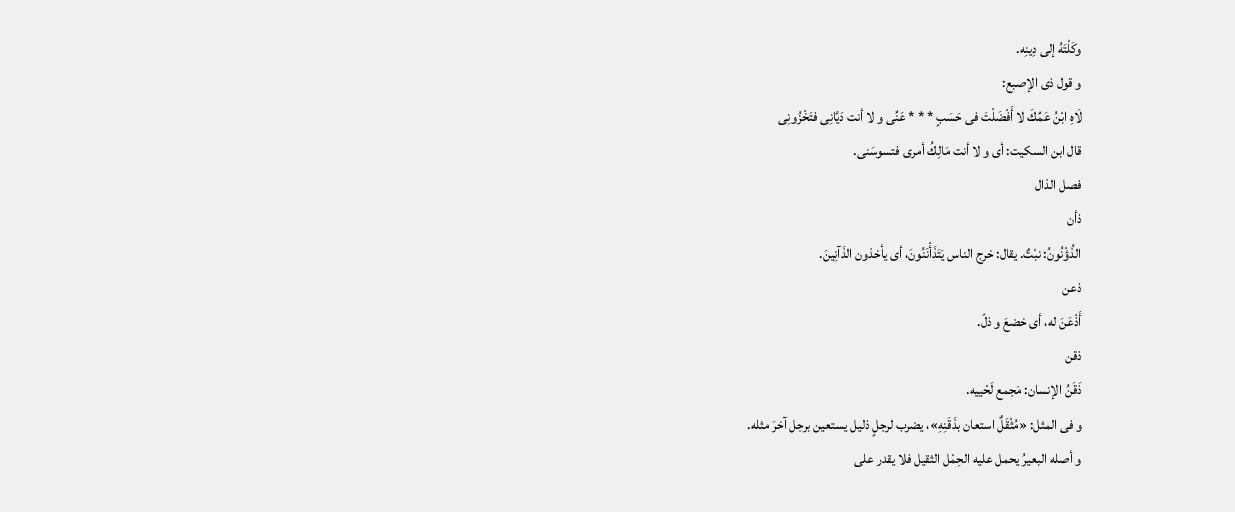وكَلْتَهُ إلى دِينِه.
و قول ذى الإصبع:
لَاهِ ابْنُ عَمِّكَ لا أَفْضَلْتَ فى حَسَبٍ * * * عَنِّى و لا أنت دَيَّانِى فتَخْزُونِى
قال ابن السكيت: أى و لا أنت مَالِكُ أمرى فتسوسَنى.
فصل الذال
ذأن
الذُؤْنُونُ: نبْتٌ. يقال: خرج الناس يَتَذَأْنَنُونَ، أى يأخذون الذَآنِينَ.
ذعن
أَذْعَنَ له، أى خضعَ و ذلّ.
ذقن
ذَقَنُ الإنسان: مَجمع لَحْييه.
و فى المثل: «مُثْقَلٌ استعان بذَقَنِهِ»، يضرب لرجلٍ ذليل يستعين برجل آخرَ مثله.
و أصله البعيرُ يحمل عليه الحِمْل الثقيل فلا يقدر على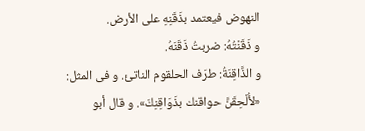النهوض فيعتمد بذَقَنِهِ على الأرض.
و ذَقَنْتُهُ: ضربتُ ذَقَنَهُ.
و الذَّاقِنَةُ: طرَف الحلقوم الناتئ. و فى المثل:
«لأُلْحِقَنَّ حواقنك بذَوَاقِنِكَ». و قال أبو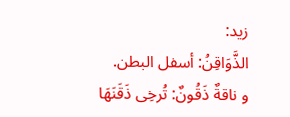زيد:
الذَّوَاقِنُ: أسفل البطن.
و ناقةٌ ذَقُونٌ: تُرخِى ذَقَنَهَا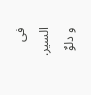فى السير.
و دلوٌ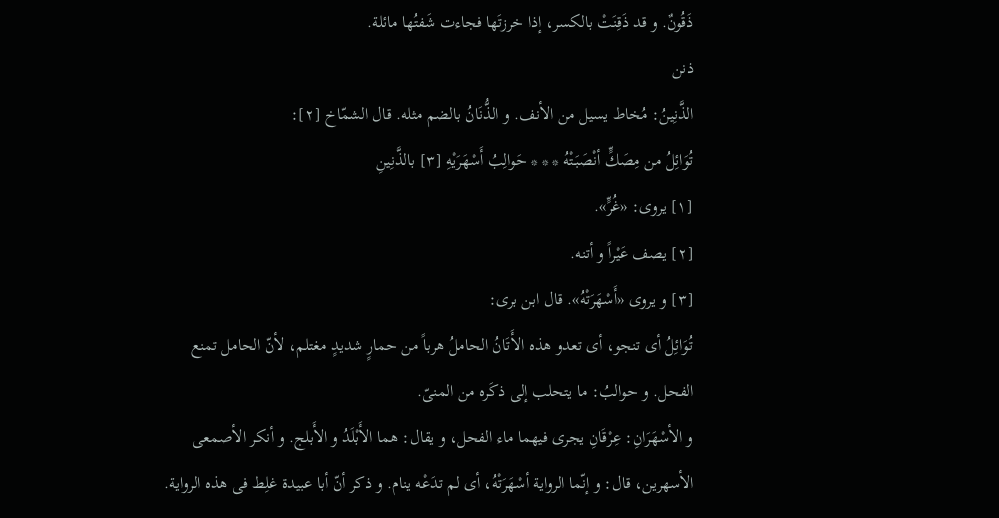ذَقُونٌ. و قد ذَقِنَتْ بالكسر، إذا خرزتَها فجاءت شَفتُها مائلة.
ذنن
الذَّنِينُ: مُخاط يسيل من الأنف. و الذُّنَانُ بالضم مثله. قال الشمّاخ [٢]:
تُوَائِلُ من مِصَكٍّ أنْصَبَتْهُ * * * حَوالِبُ أَسْهَرَيْهِ [٣] بالذَّنِينِ
[١] يروى: «غُرٍّ».
[٢] يصف عَيْراً و أتنه.
[٣] و يروى «أَسْهَرَتْهُ». قال ابن برى:
تُوَائِلُ أى تنجو، أى تعدو هذه الأَتَانُ الحاملُ هرباً من حمارٍ شديدٍ مغتلم، لأنّ الحامل تمنع الفحل. و حوالبُ: ما يتحلب إلى ذكَره من المنىّ.
و الأسْهَرَانِ: عِرْقَانِ يجرى فيهما ماء الفحل، و يقال: هما الأَبْلَدُ و الأَبلج. و أنكر الأصمعى الأسهرين، قال: و إنّما الرواية أسْهَرَتْهُ، أى لم تدَعْه ينام. و ذكر أنّ أبا عبيدة غلِط فى هذه الرواية.